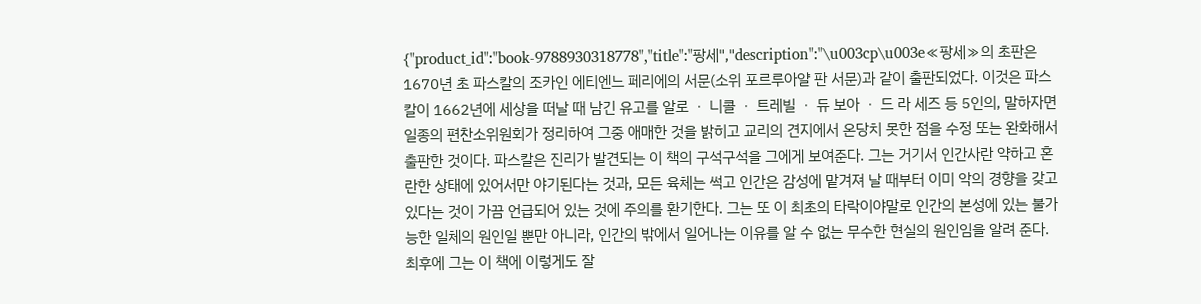{"product_id":"book-9788930318778","title":"팡세","description":"\u003cp\u003e≪팡세≫의 초판은 1670년 초 파스칼의 조카인 에티엔느 페리에의 서문(소위 포르루아얄 판 서문)과 같이 출판되었다. 이것은 파스칼이 1662년에 세상을 떠날 때 남긴 유고를 알로 ㆍ 니콜 ㆍ 트레빌 ㆍ 듀 보아 ㆍ 드 라 세즈 등 5인의, 말하자면 일종의 편찬소위원회가 정리하여 그중 애매한 것을 밝히고 교리의 견지에서 온당치 못한 점을 수정 또는 완화해서 출판한 것이다. 파스칼은 진리가 발견되는 이 책의 구석구석을 그에게 보여준다. 그는 거기서 인간사란 약하고 혼란한 상태에 있어서만 야기된다는 것과, 모든 육체는 썩고 인간은 감성에 맡겨져 날 때부터 이미 악의 경향을 갖고 있다는 것이 가끔 언급되어 있는 것에 주의를 환기한다. 그는 또 이 최초의 타락이야말로 인간의 본성에 있는 불가능한 일체의 원인일 뿐만 아니라, 인간의 밖에서 일어나는 이유를 알 수 없는 무수한 현실의 원인임을 알려 준다. 최후에 그는 이 책에 이렇게도 잘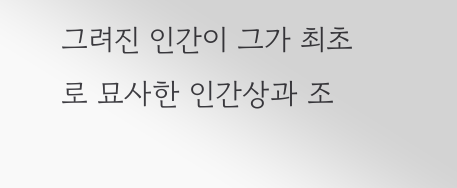그려진 인간이 그가 최초로 묘사한 인간상과 조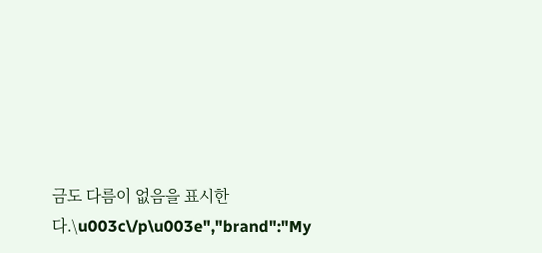금도 다름이 없음을 표시한다.\u003c\/p\u003e","brand":"My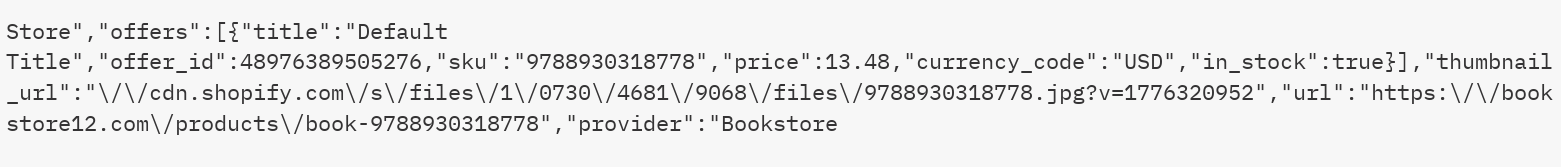Store","offers":[{"title":"Default Title","offer_id":48976389505276,"sku":"9788930318778","price":13.48,"currency_code":"USD","in_stock":true}],"thumbnail_url":"\/\/cdn.shopify.com\/s\/files\/1\/0730\/4681\/9068\/files\/9788930318778.jpg?v=1776320952","url":"https:\/\/bookstore12.com\/products\/book-9788930318778","provider":"Bookstore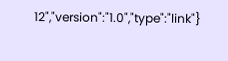12","version":"1.0","type":"link"}